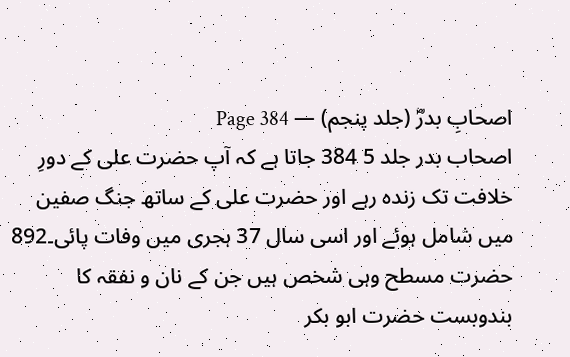اصحابِ بدرؓ (جلد پنجم) — Page 384
اصحاب بدر جلد 5 384 جاتا ہے کہ آپ حضرت علی کے دورِ خلافت تک زندہ رہے اور حضرت علی کے ساتھ جنگ صفین میں شامل ہوئے اور اسی سال 37 ہجری میں وفات پائی۔892 حضرت مسطح وہی شخص ہیں جن کے نان و نفقہ کا بندوبست حضرت ابو بکر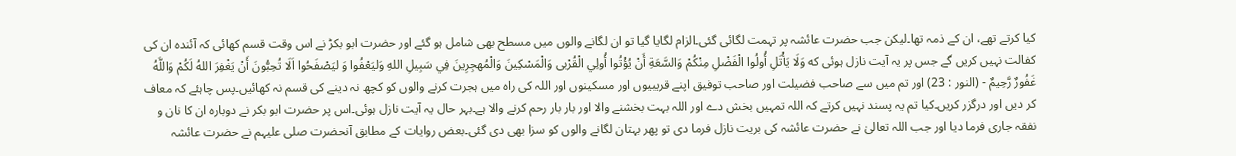کیا کرتے تھے، ان کے ذمہ تھا۔لیکن جب حضرت عائشہ پر تہمت لگائی گئی۔الزام لگایا گیا تو ان لگانے والوں میں مسطح بھی شامل ہو گئے اور حضرت ابو بکڑ نے اس وقت قسم کھائی کہ آئندہ ان کی کفالت نہیں کریں گے جس پر یہ آیت نازل ہوئی که وَلَا يَأْتَلِ أُولُوا الْفَضْلِ مِنْكُمْ وَالسَّعَةِ أَنْ يُؤْتُوا أُولِي الْقُرْبى وَالْمَسْكِينَ وَالْمُهجِرِينَ فِي سَبِيلِ اللهِ وَليَعْفُوا وَ ليَصْفَحُوا اَلَا تُحِبُّونَ أَنْ يَغْفِرَ اللهُ لَكُمْ وَاللَّهُ غَفُورٌ رَّحِيمٌ - (النور : 23) اور تم میں سے صاحب فضیلت اور صاحب توفیق اپنے قریبیوں اور مسکینوں اور اللہ کی راہ میں ہجرت کرنے والوں کو کچھ نہ دینے کی قسم نہ کھائیں۔پس چاہئے کہ معاف کر دیں اور درگزر کریں۔کیا تم یہ پسند نہیں کرتے کہ اللہ تمہیں بخش دے اور اللہ بہت بخشنے والا اور بار بار رحم کرنے والا ہے۔بہر حال یہ آیت نازل ہوئی۔اس پر حضرت ابو بکر نے دوبارہ ان کا نان و نفقہ جاری فرما دیا اور جب اللہ تعالیٰ نے حضرت عائشہ کی بریت نازل فرما دی تو پھر بہتان لگانے والوں کو سزا بھی دی گئی۔بعض روایات کے مطابق آنحضرت صلی علیہم نے حضرت عائشہ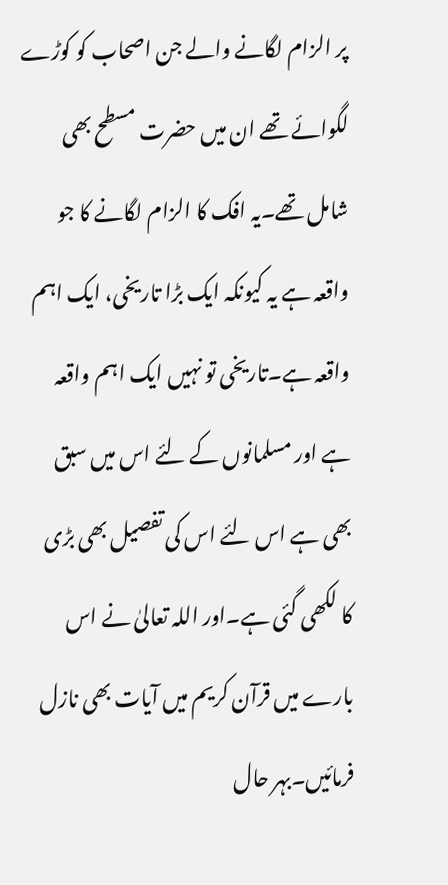پر الزام لگانے والے جن اصحاب کو کوڑے لگوائے تھے ان میں حضرت مسطح بھی شامل تھے۔یہ افک کا الزام لگانے کا جو واقعہ ہے یہ کیونکہ ایک بڑا تاریخی، ایک اہم واقعہ ہے۔تاریخی تو نہیں ایک اہم واقعہ ہے اور مسلمانوں کے لئے اس میں سبق بھی ہے اس لئے اس کی تفصیل بھی بڑی کا لکھی گئی ہے۔اور اللہ تعالیٰ نے اس بارے میں قرآن کریم میں آیات بھی نازل فرمائیں۔بہر حال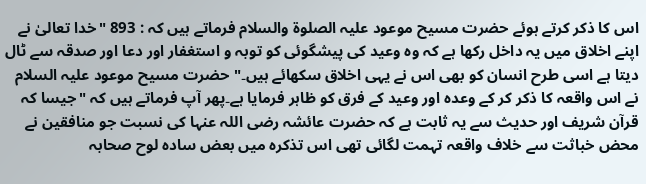اس کا ذکر کرتے ہوئے حضرت مسیح موعود علیہ الصلوۃ والسلام فرماتے ہیں کہ : 893 "خدا تعالیٰ نے اپنے اخلاق میں یہ داخل رکھا ہے کہ وہ وعید کی پیشگوئی کو توبہ و استغفار اور دعا اور صدقہ سے ٹال دیتا ہے اسی طرح انسان کو بھی اس نے یہی اخلاق سکھائے ہیں۔" حضرت مسیح موعود علیہ السلام نے اس واقعہ کا ذکر کر کے وعدہ اور وعید کے فرق کو ظاہر فرمایا ہے۔پھر آپ فرماتے ہیں کہ "جیسا کہ قرآن شریف اور حدیث سے یہ ثابت ہے کہ حضرت عائشہ رضی اللہ عنہا کی نسبت جو منافقین نے محض خباثت سے خلاف واقعہ تہمت لگائی تھی اس تذکرہ میں بعض سادہ لوح صحابہ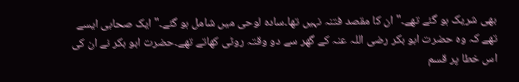بھی شریک ہو گئے تھے۔" ان کا مقصد فتنہ نہیں تھا۔سادہ لوحی میں شامل ہو گئے۔" ایک صحابی ایسے تھے کہ وہ حضرت ابو بکر رضی اللہ عنہ کے گھر سے دو وقتہ روٹی کھاتے تھے۔حضرت ابو بکر نے ان کی اس خطا پر قسم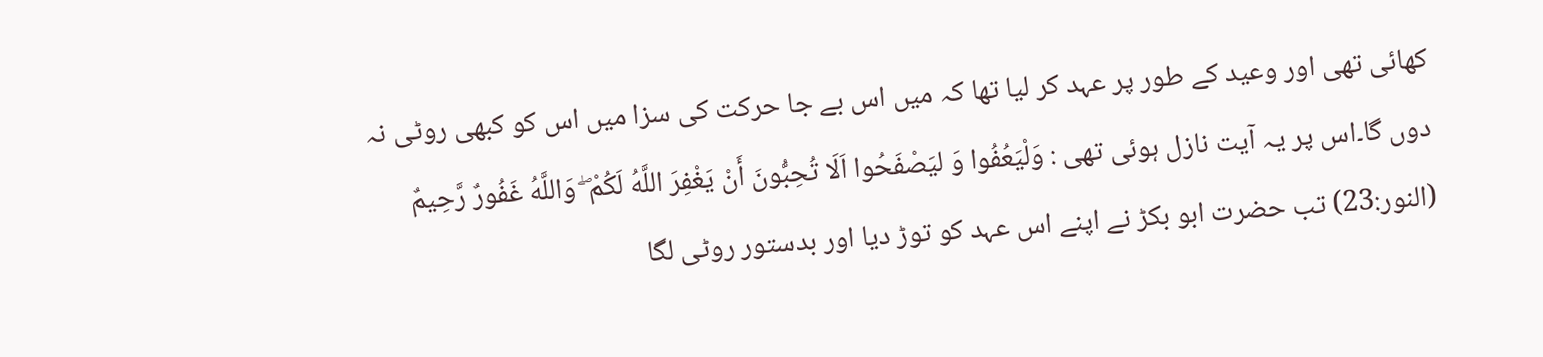کھائی تھی اور وعید کے طور پر عہد کر لیا تھا کہ میں اس بے جا حرکت کی سزا میں اس کو کبھی روٹی نہ دوں گا۔اس پر یہ آیت نازل ہوئی تھی : وَلْيَعُفُوا وَ ليَصْفَحُوا اَلَا تُحِبُّونَ أَنْ يَغْفِرَ اللَّهُ لَكُمْ ۖ وَاللَّهُ غَفُورٌ رَّحِيمٌ (النور:23) تب حضرت ابو بکڑ نے اپنے اس عہد کو توڑ دیا اور بدستور روٹی لگا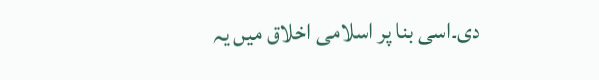دی۔اسی بنا پر اسلامی اخلاق میں یہ